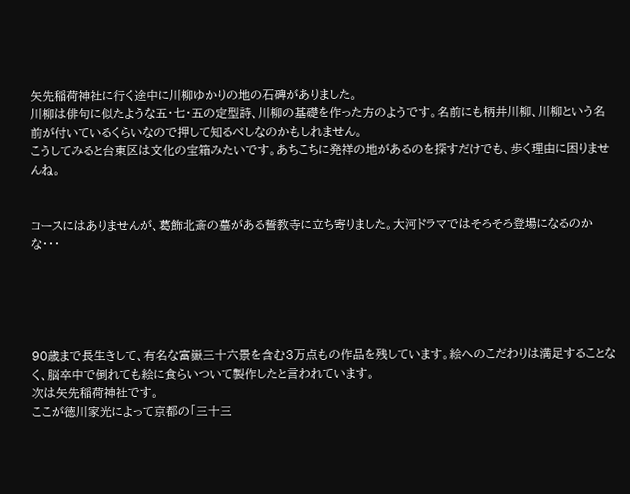矢先稲荷神社に行く途中に川柳ゆかりの地の石碑がありました。
川柳は俳句に似たような五・七・五の定型詩、川柳の基礎を作った方のようです。名前にも柄井川柳、川柳という名前が付いているくらいなので押して知るべしなのかもしれません。
こうしてみると台東区は文化の宝箱みたいです。あちこちに発祥の地があるのを探すだけでも、歩く理由に困りませんね。


コースにはありませんが、葛飾北斎の墓がある誓教寺に立ち寄りました。大河ドラマではそろそろ登場になるのかな・・・





90歳まで長生きして、有名な富嶽三十六景を含む3万点もの作品を残しています。絵へのこだわりは満足することなく、脳卒中で倒れても絵に食らいついて製作したと言われています。
次は矢先稲荷神社です。
ここが徳川家光によって京都の「三十三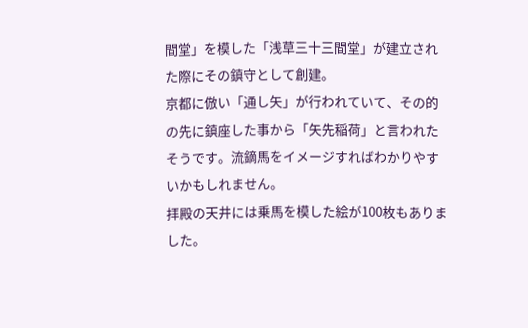間堂」を模した「浅草三十三間堂」が建立された際にその鎮守として創建。
京都に倣い「通し矢」が行われていて、その的の先に鎮座した事から「矢先稲荷」と言われたそうです。流鏑馬をイメージすればわかりやすいかもしれません。
拝殿の天井には乗馬を模した絵が100枚もありました。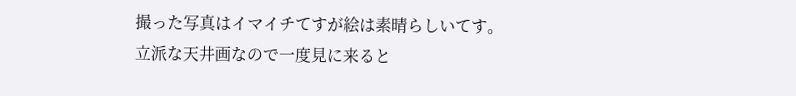撮った写真はイマイチてすが絵は素晴らしいてす。
立派な天井画なので一度見に来ると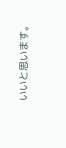いいと思います。